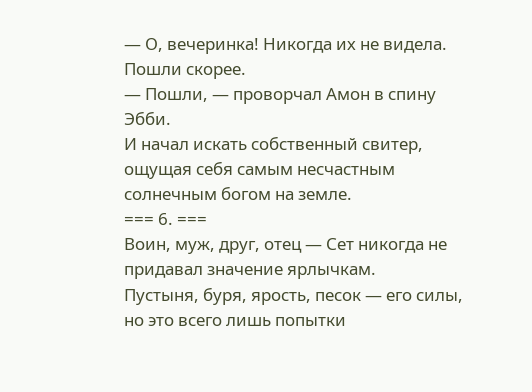— О, вечеринка! Никогда их не видела. Пошли скорее.
— Пошли, — проворчал Амон в спину Эбби.
И начал искать собственный свитер, ощущая себя самым несчастным солнечным богом на земле.
=== 6. ===
Воин, муж, друг, отец — Сет никогда не придавал значение ярлычкам.
Пустыня, буря, ярость, песок — его силы, но это всего лишь попытки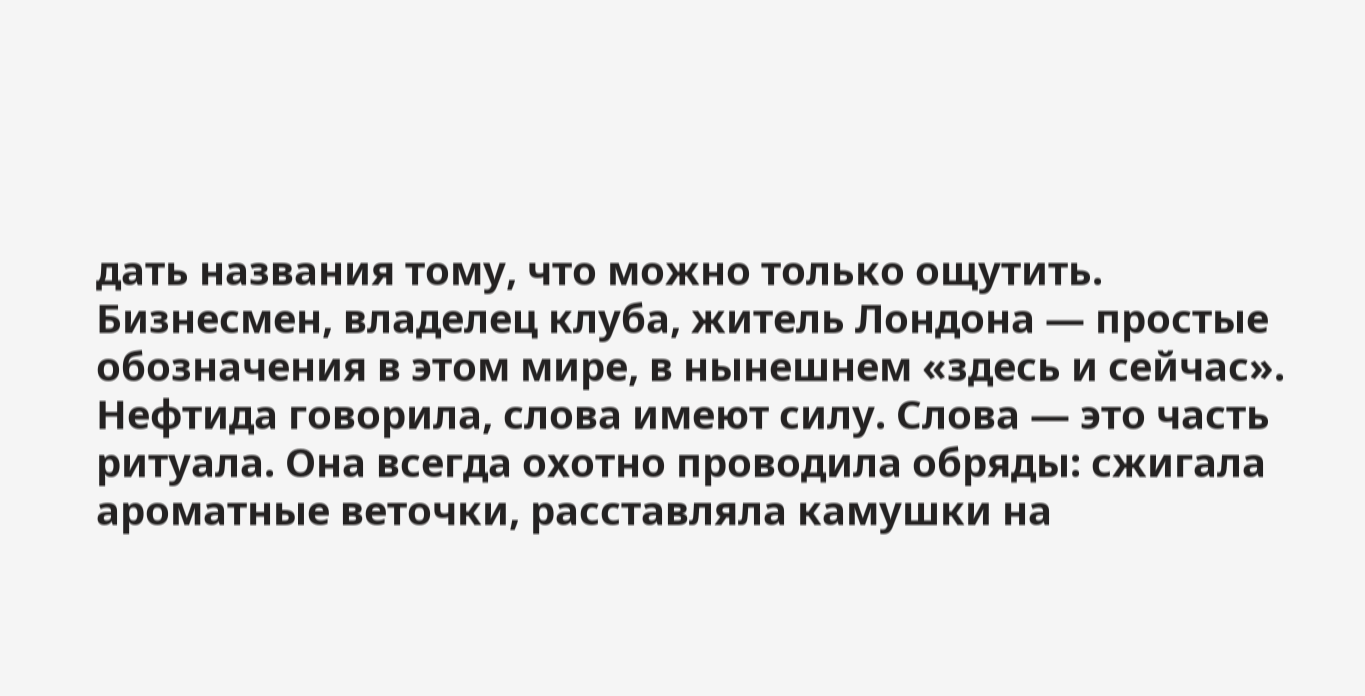дать названия тому, что можно только ощутить.
Бизнесмен, владелец клуба, житель Лондона — простые обозначения в этом мире, в нынешнем «здесь и сейчас».
Нефтида говорила, слова имеют силу. Слова — это часть ритуала. Она всегда охотно проводила обряды: сжигала ароматные веточки, расставляла камушки на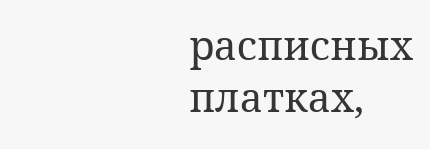расписных платках,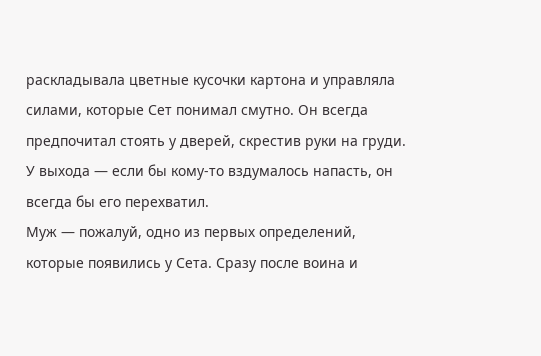раскладывала цветные кусочки картона и управляла силами, которые Сет понимал смутно. Он всегда предпочитал стоять у дверей, скрестив руки на груди.
У выхода — если бы кому-то вздумалось напасть, он всегда бы его перехватил.
Муж — пожалуй, одно из первых определений, которые появились у Сета. Сразу после воина и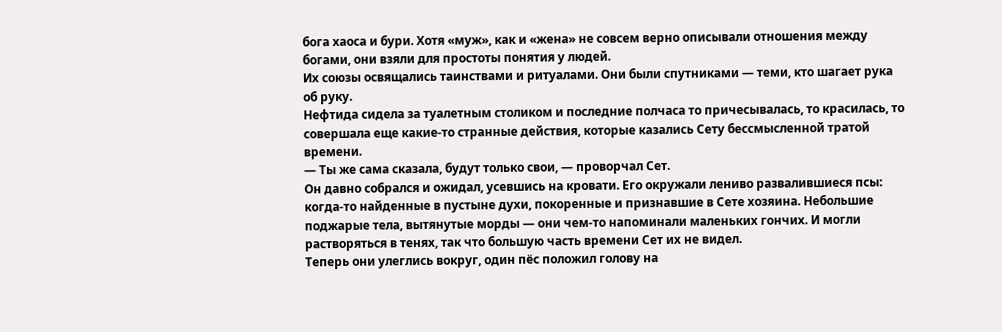бога хаоса и бури. Хотя «муж», как и «жена» не совсем верно описывали отношения между богами, они взяли для простоты понятия у людей.
Их союзы освящались таинствами и ритуалами. Они были спутниками — теми, кто шагает рука об руку.
Нефтида сидела за туалетным столиком и последние полчаса то причесывалась, то красилась, то совершала еще какие-то странные действия, которые казались Сету бессмысленной тратой времени.
— Ты же сама сказала, будут только свои, — проворчал Сет.
Он давно собрался и ожидал, усевшись на кровати. Его окружали лениво развалившиеся псы: когда-то найденные в пустыне духи, покоренные и признавшие в Сете хозяина. Небольшие поджарые тела, вытянутые морды — они чем-то напоминали маленьких гончих. И могли растворяться в тенях, так что большую часть времени Сет их не видел.
Теперь они улеглись вокруг, один пёс положил голову на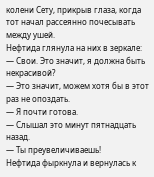колени Сету, прикрыв глаза, когда тот начал рассеянно почесывать между ушей.
Нефтида глянула на них в зеркале:
— Свои. Это значит, я должна быть некрасивой?
— Это значит, можем хотя бы в этот раз не опоздать.
— Я почти готова.
— Слышал это минут пятнадцать назад.
— Ты преувеличиваешь!
Нефтида фыркнула и вернулась к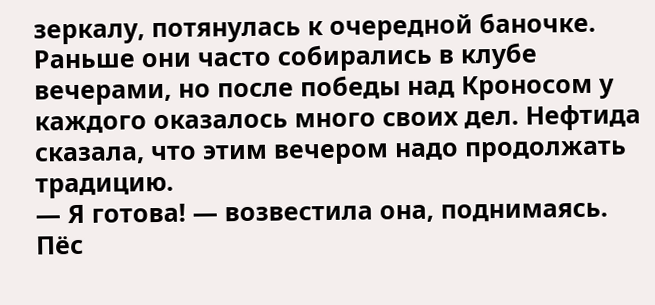зеркалу, потянулась к очередной баночке. Раньше они часто собирались в клубе вечерами, но после победы над Кроносом у каждого оказалось много своих дел. Нефтида сказала, что этим вечером надо продолжать традицию.
— Я готова! — возвестила она, поднимаясь.
Пёс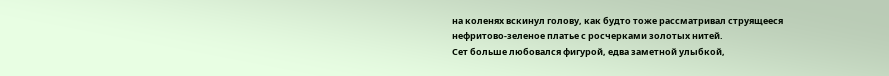на коленях вскинул голову, как будто тоже рассматривал струящееся нефритово-зеленое платье с росчерками золотых нитей.
Сет больше любовался фигурой, едва заметной улыбкой,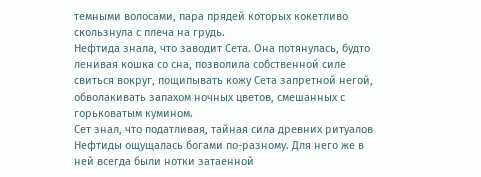темными волосами, пара прядей которых кокетливо скользнула с плеча на грудь.
Нефтида знала, что заводит Сета. Она потянулась, будто ленивая кошка со сна, позволила собственной силе свиться вокруг, пощипывать кожу Сета запретной негой, обволакивать запахом ночных цветов, смешанных с горьковатым кумином.
Сет знал, что податливая, тайная сила древних ритуалов Нефтиды ощущалась богами по-разному. Для него же в ней всегда были нотки затаенной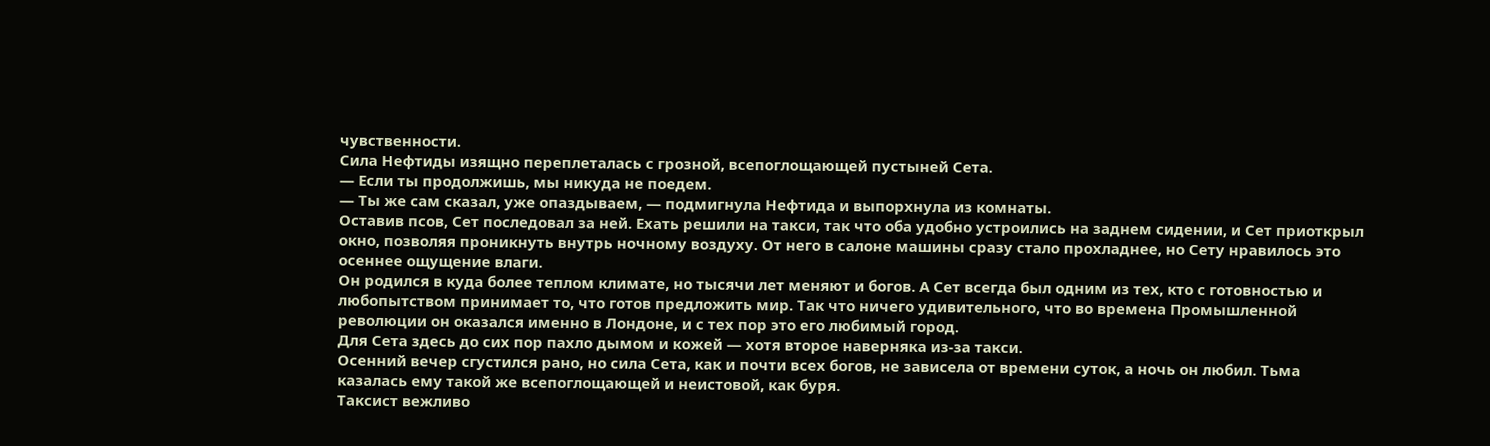чувственности.
Сила Нефтиды изящно переплеталась с грозной, всепоглощающей пустыней Сета.
— Если ты продолжишь, мы никуда не поедем.
— Ты же сам сказал, уже опаздываем, — подмигнула Нефтида и выпорхнула из комнаты.
Оставив псов, Сет последовал за ней. Ехать решили на такси, так что оба удобно устроились на заднем сидении, и Сет приоткрыл окно, позволяя проникнуть внутрь ночному воздуху. От него в салоне машины сразу стало прохладнее, но Сету нравилось это осеннее ощущение влаги.
Он родился в куда более теплом климате, но тысячи лет меняют и богов. А Сет всегда был одним из тех, кто с готовностью и любопытством принимает то, что готов предложить мир. Так что ничего удивительного, что во времена Промышленной революции он оказался именно в Лондоне, и с тех пор это его любимый город.
Для Сета здесь до сих пор пахло дымом и кожей — хотя второе наверняка из-за такси.
Осенний вечер сгустился рано, но сила Сета, как и почти всех богов, не зависела от времени суток, а ночь он любил. Тьма казалась ему такой же всепоглощающей и неистовой, как буря.
Таксист вежливо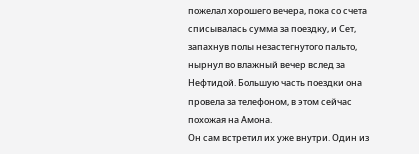пожелал хорошего вечера, пока со счета списывалась сумма за поездку, и Сет, запахнув полы незастегнутого пальто, нырнул во влажный вечер вслед за Нефтидой. Большую часть поездки она провела за телефоном, в этом сейчас похожая на Амона.
Он сам встретил их уже внутри. Один из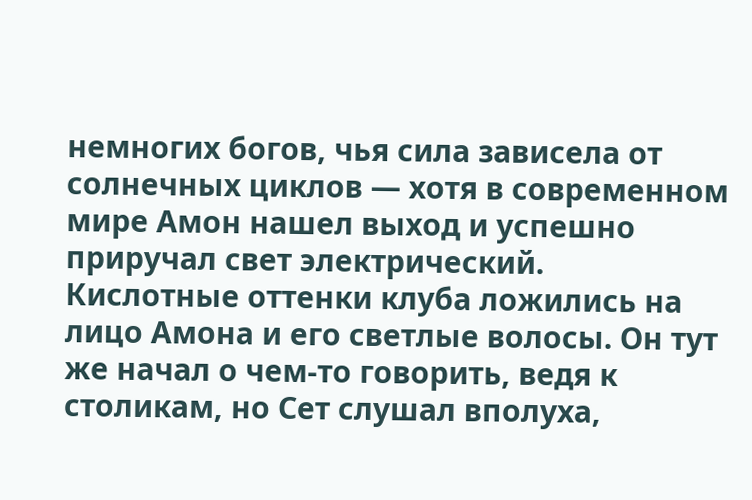немногих богов, чья сила зависела от солнечных циклов — хотя в современном мире Амон нашел выход и успешно приручал свет электрический.
Кислотные оттенки клуба ложились на лицо Амона и его светлые волосы. Он тут же начал о чем-то говорить, ведя к столикам, но Сет слушал вполуха,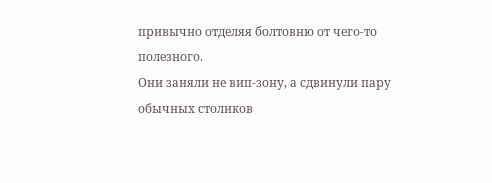привычно отделяя болтовню от чего-то полезного.
Они заняли не вип-зону, а сдвинули пару обычных столиков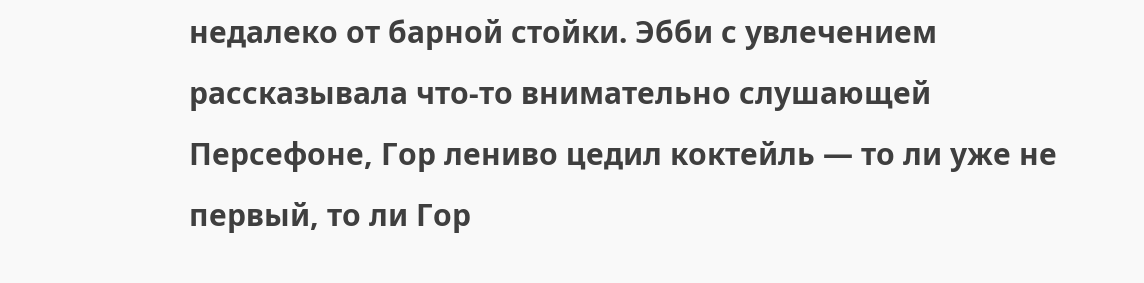недалеко от барной стойки. Эбби с увлечением рассказывала что-то внимательно слушающей Персефоне, Гор лениво цедил коктейль — то ли уже не первый, то ли Гор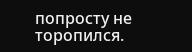попросту не торопился.